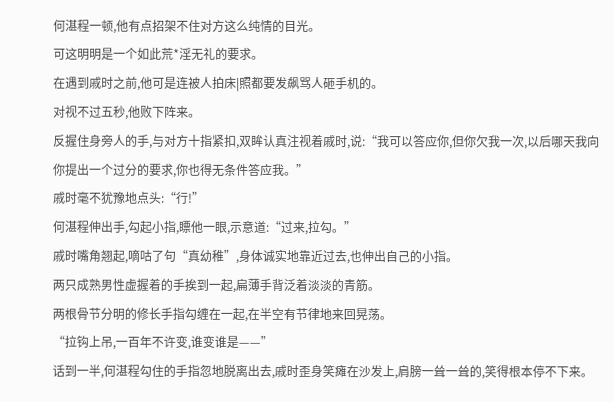何湛程一顿,他有点招架不住对方这么纯情的目光。
可这明明是一个如此荒*淫无礼的要求。
在遇到戚时之前,他可是连被人拍床|照都要发飙骂人砸手机的。
对视不过五秒,他败下阵来。
反握住身旁人的手,与对方十指紧扣,双眸认真注视着戚时,说:“我可以答应你,但你欠我一次,以后哪天我向你提出一个过分的要求,你也得无条件答应我。”
戚时毫不犹豫地点头:“行!”
何湛程伸出手,勾起小指,瞟他一眼,示意道:“过来,拉勾。”
戚时嘴角翘起,嘀咕了句“真幼稚”,身体诚实地靠近过去,也伸出自己的小指。
两只成熟男性虚握着的手挨到一起,扁薄手背泛着淡淡的青筋。
两根骨节分明的修长手指勾缠在一起,在半空有节律地来回晃荡。
“拉钩上吊,一百年不许变,谁变谁是——”
话到一半,何湛程勾住的手指忽地脱离出去,戚时歪身笑瘫在沙发上,肩膀一耸一耸的,笑得根本停不下来。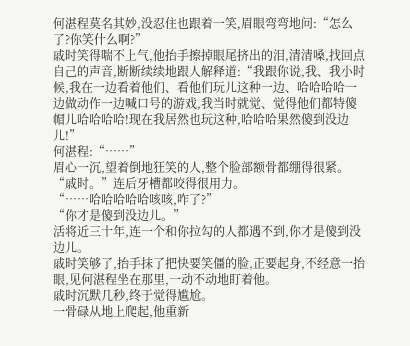何湛程莫名其妙,没忍住也跟着一笑,眉眼弯弯地问:“怎么了?你笑什么啊?”
戚时笑得喘不上气,他抬手擦掉眼尾挤出的泪,清清嗓,找回点自己的声音,断断续续地跟人解释道:“我跟你说,我、我小时候,我在一边看着他们、看他们玩儿这种一边、哈哈哈哈一边做动作一边喊口号的游戏,我当时就觉、觉得他们都特傻帽儿哈哈哈哈!现在我居然也玩这种,哈哈哈果然傻到没边儿!”
何湛程:“……”
眉心一沉,望着倒地狂笑的人,整个脸部额骨都绷得很紧。
“戚时。”连后牙槽都咬得很用力。
“……哈哈哈哈哈咳咳,咋了?”
“你才是傻到没边儿。”
活将近三十年,连一个和你拉勾的人都遇不到,你才是傻到没边儿。
戚时笑够了,抬手抹了把快要笑僵的脸,正要起身,不经意一抬眼,见何湛程坐在那里,一动不动地盯着他。
戚时沉默几秒,终于觉得尴尬。
一骨碌从地上爬起,他重新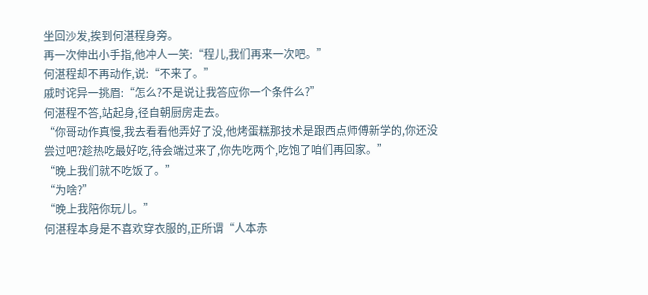坐回沙发,挨到何湛程身旁。
再一次伸出小手指,他冲人一笑:“程儿,我们再来一次吧。”
何湛程却不再动作,说:“不来了。”
戚时诧异一挑眉:“怎么?不是说让我答应你一个条件么?”
何湛程不答,站起身,径自朝厨房走去。
“你哥动作真慢,我去看看他弄好了没,他烤蛋糕那技术是跟西点师傅新学的,你还没尝过吧?趁热吃最好吃,待会端过来了,你先吃两个,吃饱了咱们再回家。”
“晚上我们就不吃饭了。”
“为啥?”
“晚上我陪你玩儿。”
何湛程本身是不喜欢穿衣服的,正所谓“人本赤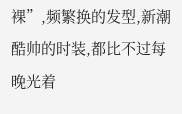裸”,频繁换的发型,新潮酷帅的时装,都比不过每晚光着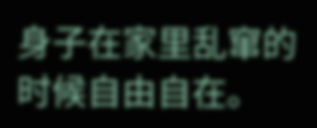身子在家里乱窜的时候自由自在。